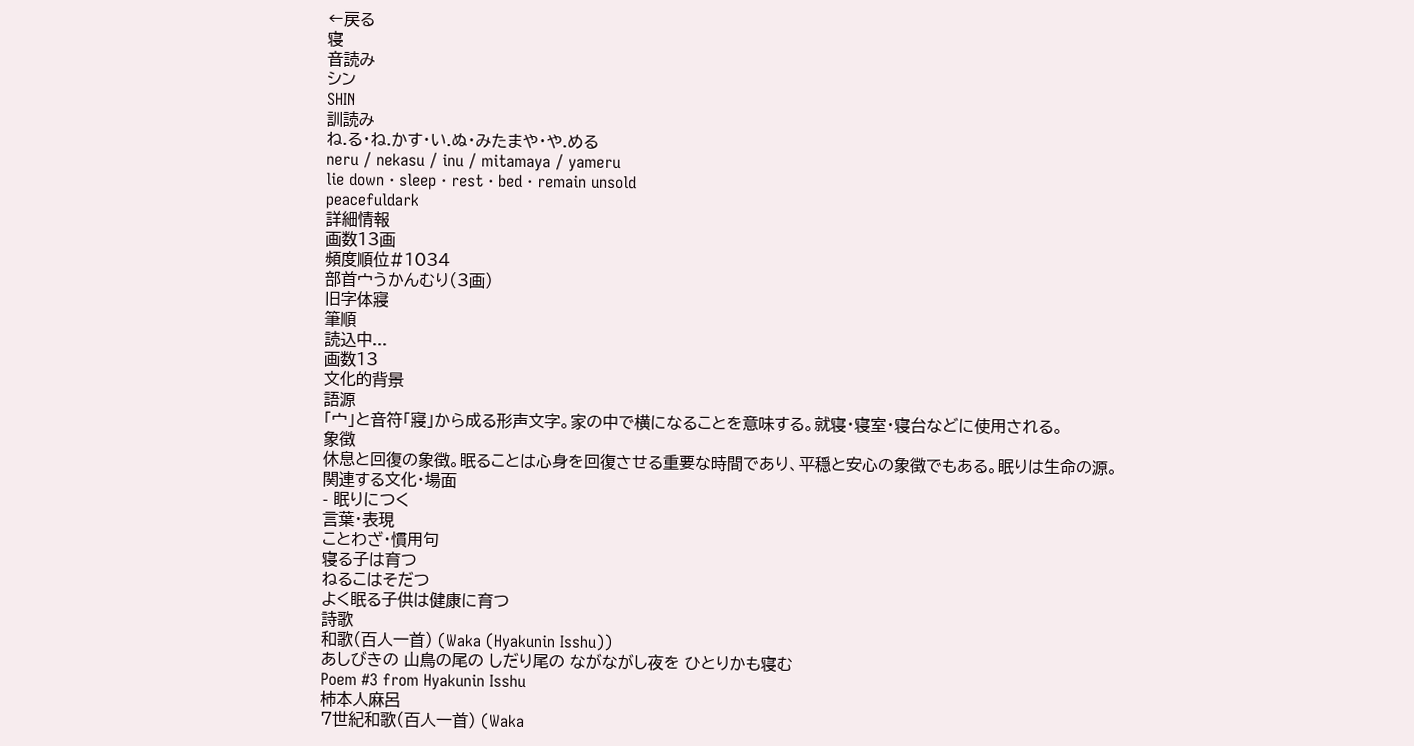←戻る
寝
音読み
シン
SHIN
訓読み
ね.る・ね.かす・い.ぬ・みたまや・や.める
neru / nekasu / inu / mitamaya / yameru
lie down · sleep · rest · bed · remain unsold
peacefuldark
詳細情報
画数13画
頻度順位#1034
部首宀うかんむり(3画)
旧字体寢
筆順
読込中...
画数13
文化的背景
語源
「宀」と音符「寢」から成る形声文字。家の中で横になることを意味する。就寝・寝室・寝台などに使用される。
象徴
休息と回復の象徴。眠ることは心身を回復させる重要な時間であり、平穏と安心の象徴でもある。眠りは生命の源。
関連する文化・場面
- 眠りにつく
言葉・表現
ことわざ・慣用句
寝る子は育つ
ねるこはそだつ
よく眠る子供は健康に育つ
詩歌
和歌(百人一首) (Waka (Hyakunin Isshu))
あしびきの 山鳥の尾の しだり尾の ながながし夜を ひとりかも寝む
Poem #3 from Hyakunin Isshu
柿本人麻呂
7世紀和歌(百人一首) (Waka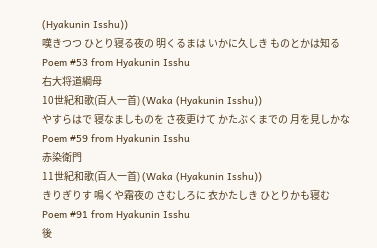(Hyakunin Isshu))
嘆きつつ ひとり寝る夜の 明くるまは いかに久しき ものとかは知る
Poem #53 from Hyakunin Isshu
右大将道綱母
10世紀和歌(百人一首) (Waka (Hyakunin Isshu))
やすらはで 寝なましものを さ夜更けて かたぶくまでの 月を見しかな
Poem #59 from Hyakunin Isshu
赤染衛門
11世紀和歌(百人一首) (Waka (Hyakunin Isshu))
きりぎりす 鳴くや霜夜の さむしろに 衣かたしき ひとりかも寝む
Poem #91 from Hyakunin Isshu
後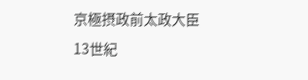京極摂政前太政大臣
13世紀